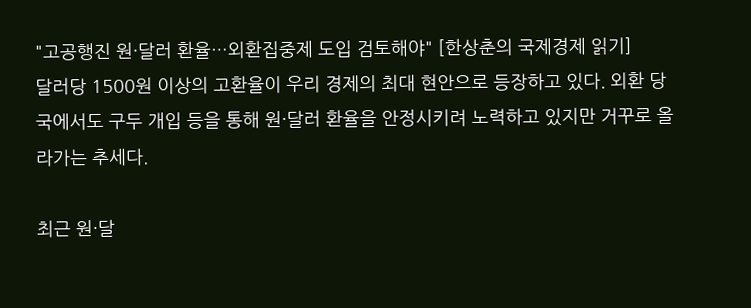"고공행진 원·달러 환율…외환집중제 도입 검토해야" [한상춘의 국제경제 읽기]
달러당 1500원 이상의 고환율이 우리 경제의 최대 현안으로 등장하고 있다. 외환 당국에서도 구두 개입 등을 통해 원·달러 환율을 안정시키려 노력하고 있지만 거꾸로 올라가는 추세다.

최근 원·달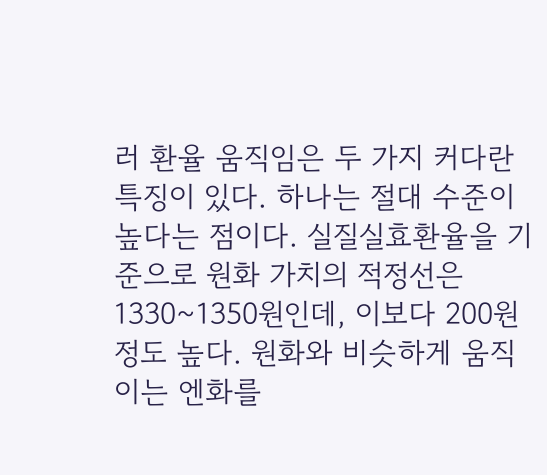러 환율 움직임은 두 가지 커다란 특징이 있다. 하나는 절대 수준이 높다는 점이다. 실질실효환율을 기준으로 원화 가치의 적정선은 1330~1350원인데, 이보다 200원 정도 높다. 원화와 비슷하게 움직이는 엔화를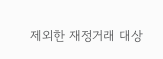제외한 재정거래 대상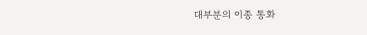대부분의 이종 통화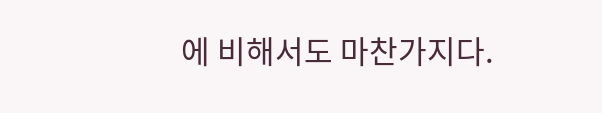에 비해서도 마찬가지다.